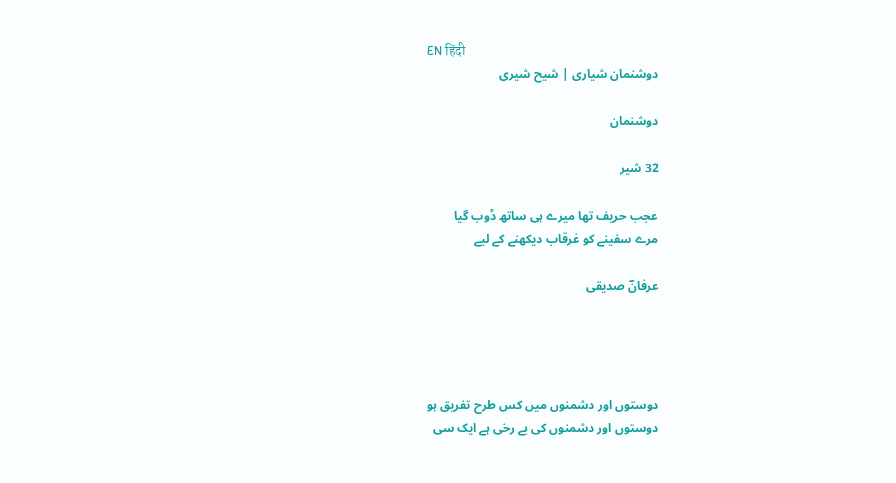EN हिंदी
دوشنمان شیاری | شیح شیری

دوشنمان

32 شیر

عجب حریف تھا میرے ہی ساتھ ڈوب گیا
مرے سفینے کو غرقاب دیکھنے کے لیے

عرفانؔ صدیقی




دوستوں اور دشمنوں میں کس طرح تفریق ہو
دوستوں اور دشمنوں کی بے رخی ہے ایک سی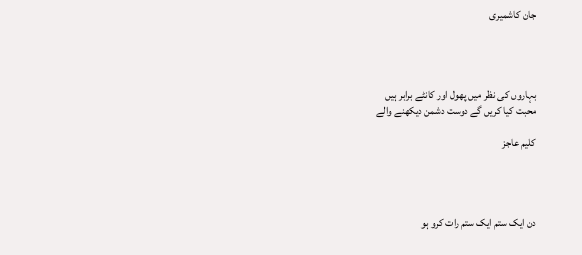جان کاشمیری




بہاروں کی نظر میں پھول اور کانٹے برابر ہیں
محبت کیا کریں گے دوست دشمن دیکھنے والے

کلیم عاجز




دن ایک ستم ایک ستم رات کرو ہو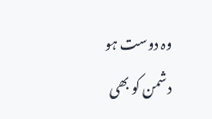وہ دوست ہو دشمن کو بھی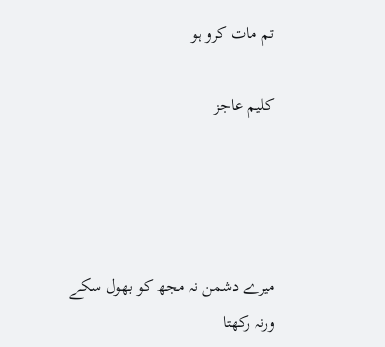تم مات کرو ہو

کلیم عاجز




میرے دشمن نہ مجھ کو بھول سکے
ورنہ رکھتا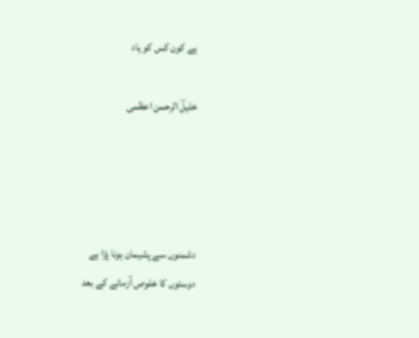ہے کون کس کو یاد

خلیلؔ الرحمن اعظمی




دشمنوں سے پشیمان ہونا پڑا ہے
دوستوں کا خلوص آزمانے کے بعد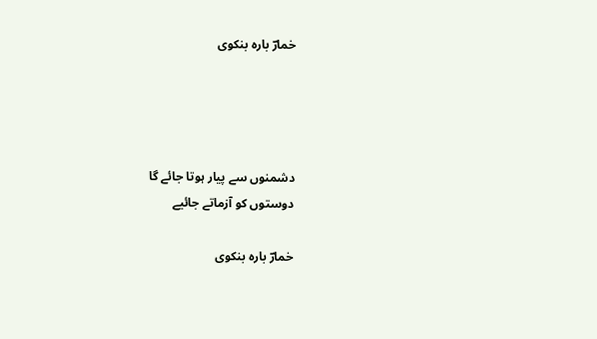خمارؔ بارہ بنکوی




دشمنوں سے پیار ہوتا جائے گا
دوستوں کو آزماتے جائیے

خمارؔ بارہ بنکوی